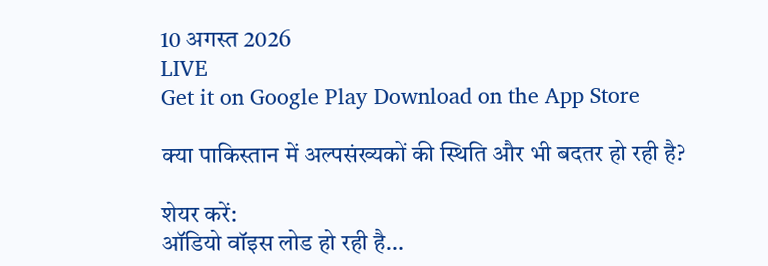10 अगस्त 2026
LIVE
Get it on Google Play Download on the App Store

क्या पाकिस्तान में अल्पसंख्यकों की स्थिति और भी बदतर हो रही है?

शेयर करें:
ऑडियो वॉइस लोड हो रही है…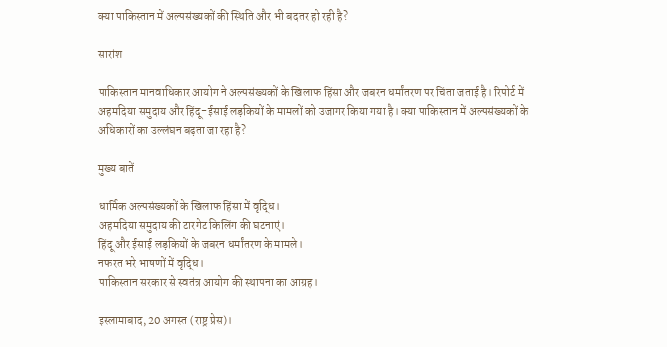क्या पाकिस्तान में अल्पसंख्यकों की स्थिति और भी बदतर हो रही है?

सारांश

पाकिस्तान मानवाधिकार आयोग ने अल्पसंख्यकों के खिलाफ हिंसा और जबरन धर्मांतरण पर चिंता जताई है। रिपोर्ट में अहमदिया समुदाय और हिंदू-ईसाई लड़कियों के मामलों को उजागर किया गया है। क्या पाकिस्तान में अल्पसंख्यकों के अधिकारों का उल्लंघन बढ़ता जा रहा है?

मुख्य बातें

धार्मिक अल्पसंख्यकों के खिलाफ हिंसा में वृद्धि।
अहमदिया समुदाय की टारगेट किलिंग की घटनाएं।
हिंदू और ईसाई लड़कियों के जबरन धर्मांतरण के मामले।
नफरत भरे भाषणों में वृद्धि।
पाकिस्तान सरकार से स्वतंत्र आयोग की स्थापना का आग्रह।

इस्लामाबाद, 20 अगस्त (राष्ट्र प्रेस)।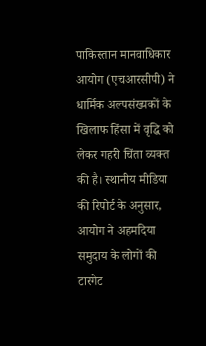पाकिस्तान मानवाधिकार आयोग (एचआरसीपी) ने धार्मिक अल्पसंख्यकों के खिलाफ हिंसा में वृद्धि को लेकर गहरी चिंता व्यक्त की है। स्थानीय मीडिया की रिपोर्ट के अनुसार, आयोग ने अहमदिया समुदाय के लोगों की टारगेट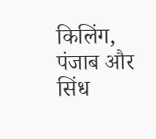किलिंग, पंजाब और सिंध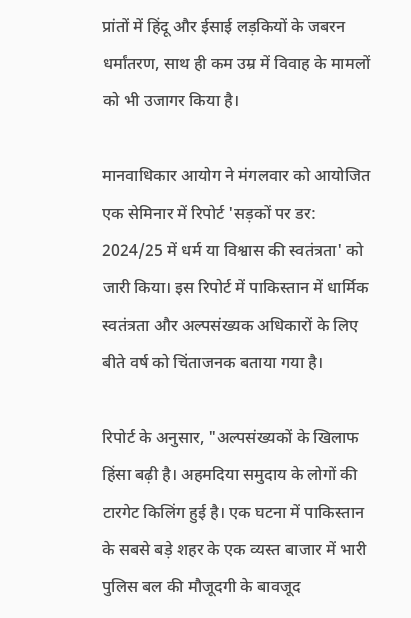प्रांतों में हिंदू और ईसाई लड़कियों के जबरन धर्मांतरण, साथ ही कम उम्र में विवाह के मामलों को भी उजागर किया है।

मानवाधिकार आयोग ने मंगलवार को आयोजित एक सेमिनार में रिपोर्ट 'सड़कों पर डर: 2024/25 में धर्म या विश्वास की स्वतंत्रता' को जारी किया। इस रिपोर्ट में पाकिस्तान में धार्मिक स्वतंत्रता और अल्पसंख्यक अधिकारों के लिए बीते वर्ष को चिंताजनक बताया गया है।

रिपोर्ट के अनुसार, "अल्पसंख्यकों के खिलाफ हिंसा बढ़ी है। अहमदिया समुदाय के लोगों की टारगेट किलिंग हुई है। एक घटना में पाकिस्तान के सबसे बड़े शहर के एक व्यस्त बाजार में भारी पुलिस बल की मौजूदगी के बावजूद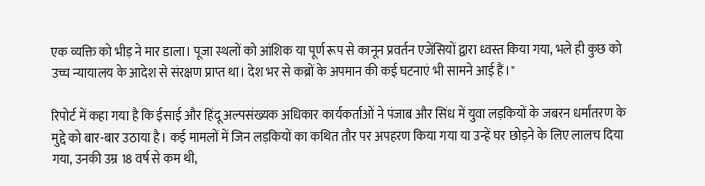एक व्यक्ति को भीड़ ने मार डाला। पूजा स्थलों को आंशिक या पूर्ण रूप से कानून प्रवर्तन एजेंसियों द्वारा ध्वस्त किया गया, भले ही कुछ को उच्च न्यायालय के आदेश से संरक्षण प्राप्त था। देश भर से कब्रों के अपमान की कई घटनाएं भी सामने आई हैं।"

रिपोर्ट में कहा गया है कि ईसाई और हिंदू अल्पसंख्यक अधिकार कार्यकर्ताओं ने पंजाब और सिंध में युवा लड़कियों के जबरन धर्मांतरण के मुद्दे को बार-बार उठाया है। कई मामलों में जिन लड़कियों का कथित तौर पर अपहरण किया गया या उन्हें घर छोड़ने के लिए लालच दिया गया, उनकी उम्र 18 वर्ष से कम थी,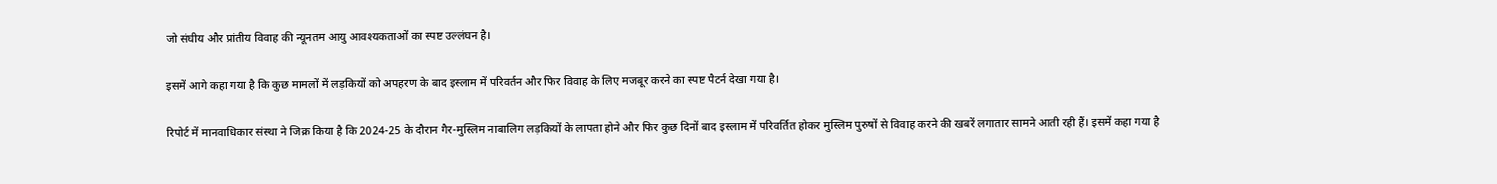जो संघीय और प्रांतीय विवाह की न्यूनतम आयु आवश्यकताओं का स्पष्ट उल्लंघन है।

इसमें आगे कहा गया है कि कुछ मामलों में लड़कियों को अपहरण के बाद इस्लाम में परिवर्तन और फिर विवाह के लिए मजबूर करने का स्पष्ट पैटर्न देखा गया है।

रिपोर्ट में मानवाधिकार संस्था ने जिक्र किया है कि 2024-25 के दौरान गैर-मुस्लिम नाबालिग लड़कियों के लापता होने और फिर कुछ दिनों बाद इस्लाम में परिवर्तित होकर मुस्लिम पुरुषों से विवाह करने की खबरें लगातार सामने आती रही हैं। इसमें कहा गया है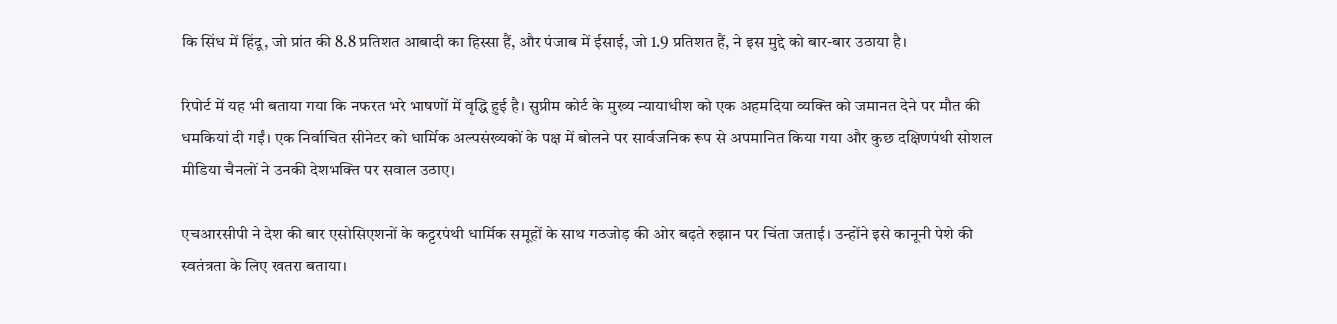कि सिंध में हिंदू, जो प्रांत की 8.8 प्रतिशत आबादी का हिस्सा हैं, और पंजाब में ईसाई, जो 1.9 प्रतिशत हैं, ने इस मुद्दे को बार-बार उठाया है।

रिपोर्ट में यह भी बताया गया कि नफरत भरे भाषणों में वृद्धि हुई है। सुप्रीम कोर्ट के मुख्य न्यायाधीश को एक अहमदिया व्यक्ति को जमानत देने पर मौत की धमकियां दी गईं। एक निर्वाचित सीनेटर को धार्मिक अल्पसंख्यकों के पक्ष में बोलने पर सार्वजनिक रूप से अपमानित किया गया और कुछ दक्षिणपंथी सोशल मीडिया चैनलों ने उनकी देशभक्ति पर सवाल उठाए।

एचआरसीपी ने देश की बार एसोसिएशनों के कट्टरपंथी धार्मिक समूहों के साथ गठजोड़ की ओर बढ़ते रुझान पर चिंता जताई। उन्होंने इसे कानूनी पेशे की स्वतंत्रता के लिए खतरा बताया।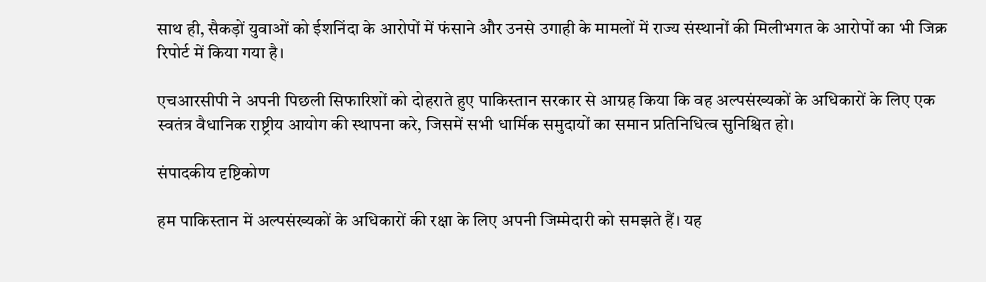साथ ही, सैकड़ों युवाओं को ईशनिंदा के आरोपों में फंसाने और उनसे उगाही के मामलों में राज्य संस्थानों की मिलीभगत के आरोपों का भी जिक्र रिपोर्ट में किया गया है।

एचआरसीपी ने अपनी पिछली सिफारिशों को दोहराते हुए पाकिस्तान सरकार से आग्रह किया कि वह अल्पसंख्यकों के अधिकारों के लिए एक स्वतंत्र वैधानिक राष्ट्रीय आयोग की स्थापना करे, जिसमें सभी धार्मिक समुदायों का समान प्रतिनिधित्व सुनिश्चित हो।

संपादकीय दृष्टिकोण

हम पाकिस्तान में अल्पसंख्यकों के अधिकारों की रक्षा के लिए अपनी जिम्मेदारी को समझते हैं। यह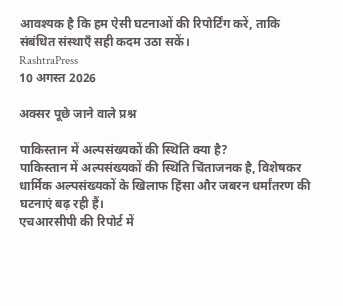आवश्यक है कि हम ऐसी घटनाओं की रिपोर्टिंग करें, ताकि संबंधित संस्थाएँ सही कदम उठा सकें।
RashtraPress
10 अगस्त 2026

अक्सर पूछे जाने वाले प्रश्न

पाकिस्तान में अल्पसंख्यकों की स्थिति क्या है?
पाकिस्तान में अल्पसंख्यकों की स्थिति चिंताजनक है, विशेषकर धार्मिक अल्पसंख्यकों के खिलाफ हिंसा और जबरन धर्मांतरण की घटनाएं बढ़ रही हैं।
एचआरसीपी की रिपोर्ट में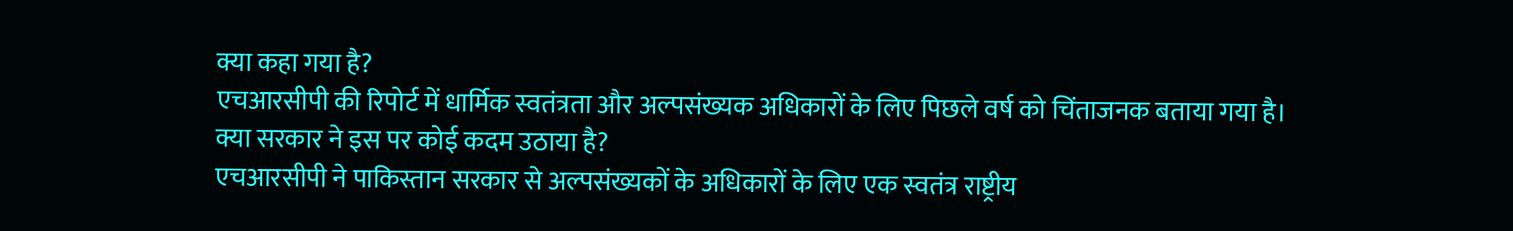क्या कहा गया है?
एचआरसीपी की रिपोर्ट में धार्मिक स्वतंत्रता और अल्पसंख्यक अधिकारों के लिए पिछले वर्ष को चिंताजनक बताया गया है।
क्या सरकार ने इस पर कोई कदम उठाया है?
एचआरसीपी ने पाकिस्तान सरकार से अल्पसंख्यकों के अधिकारों के लिए एक स्वतंत्र राष्ट्रीय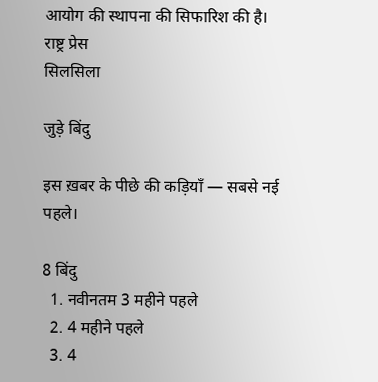आयोग की स्थापना की सिफारिश की है।
राष्ट्र प्रेस
सिलसिला

जुड़े बिंदु

इस ख़बर के पीछे की कड़ियाँ — सबसे नई पहले।

8 बिंदु
  1. नवीनतम 3 महीने पहले
  2. 4 महीने पहले
  3. 4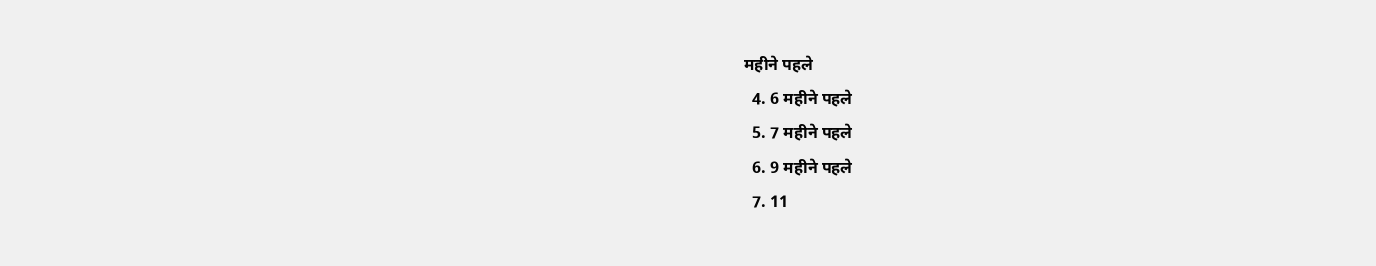महीने पहले
  4. 6 महीने पहले
  5. 7 महीने पहले
  6. 9 महीने पहले
  7. 11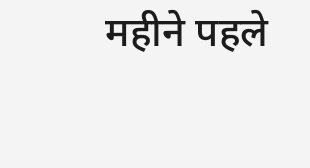महीने पहले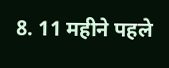8. 11 महीने पहले